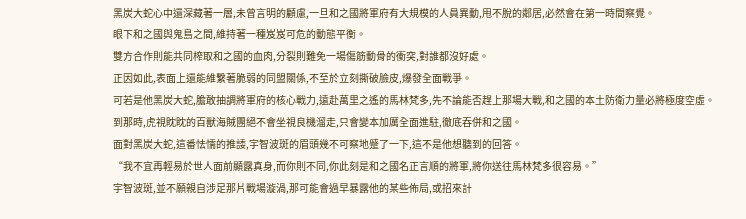黑炭大蛇心中還深藏著一層,未曾言明的顧慮,一旦和之國將軍府有大規模的人員異動,甩不脫的鄰居,必然會在第一時間察覺。
眼下和之國與鬼島之間,維持著一種岌岌可危的動態平衡。
雙方合作則能共同榨取和之國的血肉,分裂則難免一場傷筋動骨的衝突,對誰都沒好處。
正因如此,表面上還能維繫著脆弱的同盟關係,不至於立刻撕破臉皮,爆發全面戰爭。
可若是他黑炭大蛇,膽敢抽調將軍府的核心戰力,遠赴萬里之遙的馬林梵多,先不論能否趕上那場大戰,和之國的本土防衛力量必將極度空虛。
到那時,虎視眈眈的百獸海賊團絕不會坐視良機溜走,只會變本加厲全面進駐,徹底吞併和之國。
面對黑炭大蛇,這番怯懦的推諉,宇智波斑的眉頭幾不可察地蹙了一下,這不是他想聽到的回答。
“我不宜再輕易於世人面前顯露真身,而你則不同,你此刻是和之國名正言順的將軍,將你送往馬林梵多很容易。”
宇智波斑,並不願親自涉足那片戰場漩渦,那可能會過早暴露他的某些佈局,或招來計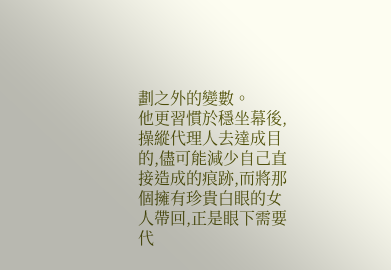劃之外的變數。
他更習慣於穩坐幕後,操縱代理人去達成目的,儘可能減少自己直接造成的痕跡,而將那個擁有珍貴白眼的女人帶回,正是眼下需要代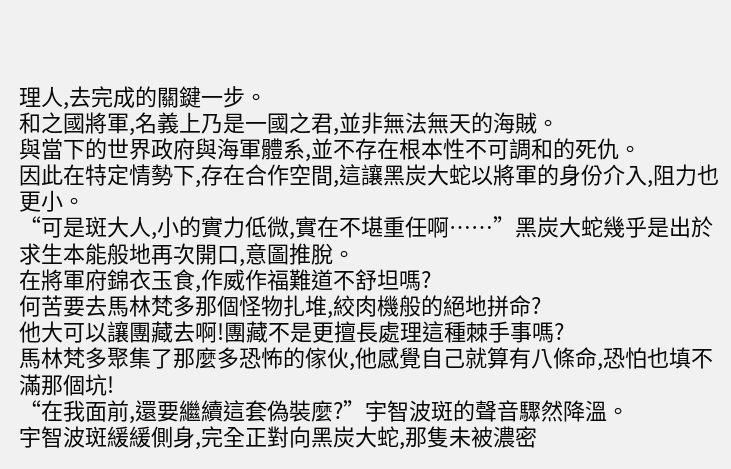理人,去完成的關鍵一步。
和之國將軍,名義上乃是一國之君,並非無法無天的海賊。
與當下的世界政府與海軍體系,並不存在根本性不可調和的死仇。
因此在特定情勢下,存在合作空間,這讓黑炭大蛇以將軍的身份介入,阻力也更小。
“可是斑大人,小的實力低微,實在不堪重任啊……”黑炭大蛇幾乎是出於求生本能般地再次開口,意圖推脫。
在將軍府錦衣玉食,作威作福難道不舒坦嗎?
何苦要去馬林梵多那個怪物扎堆,絞肉機般的絕地拼命?
他大可以讓團藏去啊!團藏不是更擅長處理這種棘手事嗎?
馬林梵多聚集了那麼多恐怖的傢伙,他感覺自己就算有八條命,恐怕也填不滿那個坑!
“在我面前,還要繼續這套偽裝麼?”宇智波斑的聲音驟然降溫。
宇智波斑緩緩側身,完全正對向黑炭大蛇,那隻未被濃密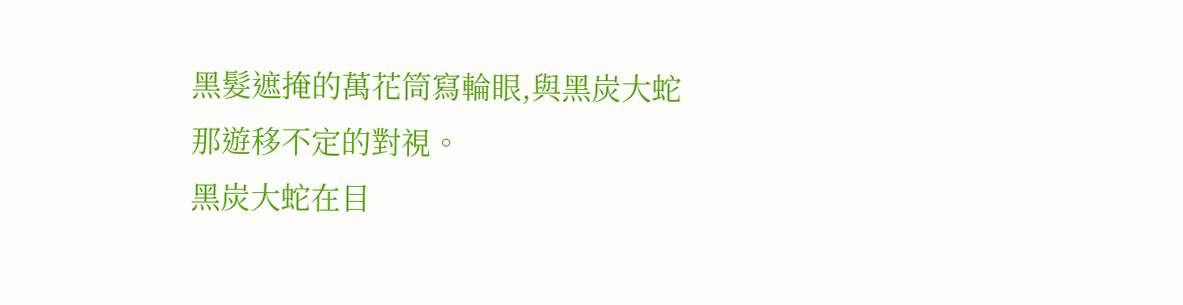黑髮遮掩的萬花筒寫輪眼,與黑炭大蛇那遊移不定的對視。
黑炭大蛇在目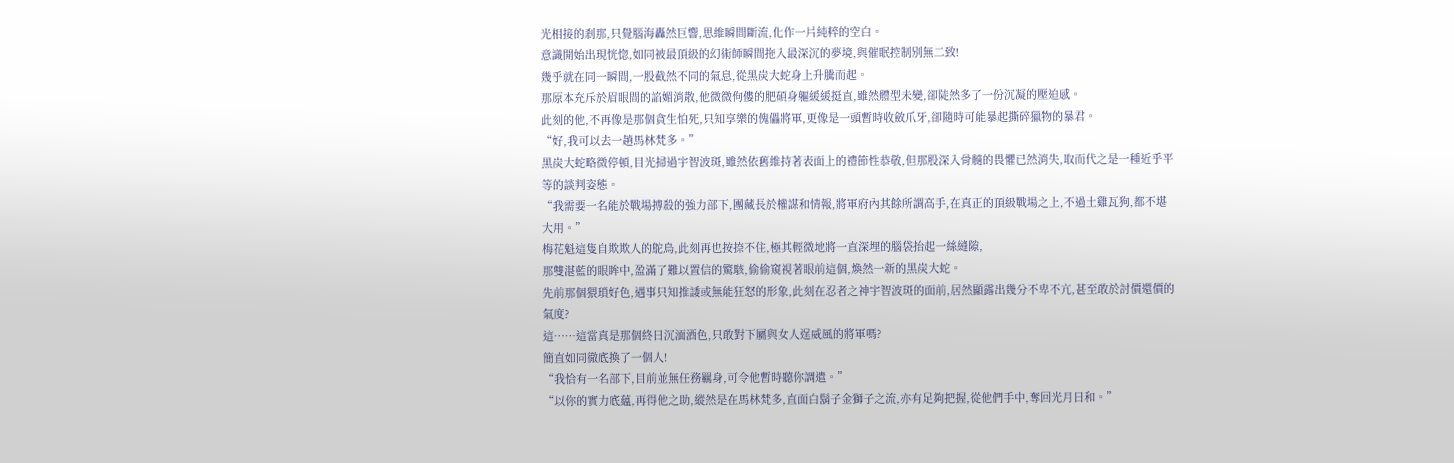光相接的剎那,只覺腦海轟然巨響,思維瞬間斷流,化作一片純粹的空白。
意識開始出現恍惚,如同被最頂級的幻術師瞬間拖入最深沉的夢境,與催眠控制別無二致!
幾乎就在同一瞬間,一股截然不同的氣息,從黑炭大蛇身上升騰而起。
那原本充斥於眉眼間的諂媚消散,他微微佝僂的肥碩身軀緩緩挺直,雖然體型未變,卻陡然多了一份沉凝的壓迫感。
此刻的他,不再像是那個貪生怕死,只知享樂的傀儡將軍,更像是一頭暫時收斂爪牙,卻隨時可能暴起撕碎獵物的暴君。
“好,我可以去一趟馬林梵多。”
黑炭大蛇略微停頓,目光掃過宇智波斑,雖然依舊維持著表面上的禮節性恭敬,但那股深入骨髓的畏懼已然消失,取而代之是一種近乎平等的談判姿態。
“我需要一名能於戰場搏殺的強力部下,團藏長於權謀和情報,將軍府內其餘所謂高手,在真正的頂級戰場之上,不過土雞瓦狗,都不堪大用。”
梅花魁這隻自欺欺人的鴕鳥,此刻再也按捺不住,極其輕微地將一直深埋的腦袋抬起一絲縫隙,
那雙湛藍的眼眸中,盈滿了難以置信的驚駭,偷偷窺視著眼前這個,煥然一新的黑炭大蛇。
先前那個猥瑣好色,遇事只知推諉或無能狂怒的形象,此刻在忍者之神宇智波斑的面前,居然顯露出幾分不卑不亢,甚至敢於討價還價的氣度?
這……這當真是那個終日沉湎酒色,只敢對下屬與女人逞威風的將軍嗎?
簡直如同徹底換了一個人!
“我恰有一名部下,目前並無任務羈身,可令他暫時聽你調遣。”
“以你的實力底蘊,再得他之助,縱然是在馬林梵多,直面白鬍子金獅子之流,亦有足夠把握,從他們手中,奪回光月日和。”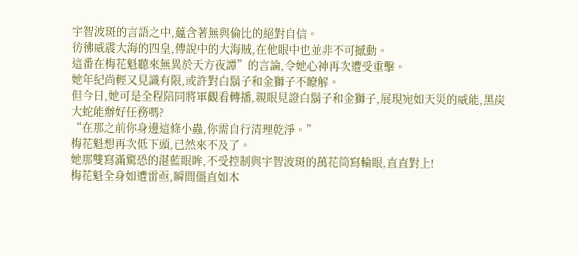宇智波斑的言語之中,蘊含著無與倫比的絕對自信。
彷彿威震大海的四皇,傳說中的大海賊,在他眼中也並非不可撼動。
這番在梅花魁聽來無異於天方夜譚”的言論,令她心神再次遭受重擊。
她年紀尚輕又見識有限,或許對白鬍子和金獅子不瞭解。
但今日,她可是全程陪同將軍觀看轉播,親眼見證白鬍子和金獅子,展現宛如天災的威能,黑炭大蛇能辦好任務嗎?
“在那之前你身邊這條小蟲,你需自行清理乾淨。”
梅花魁想再次低下頭,已然來不及了。
她那雙寫滿驚恐的湛藍眼眸,不受控制與宇智波斑的萬花筒寫輪眼,直直對上!
梅花魁全身如遭雷亟,瞬間僵直如木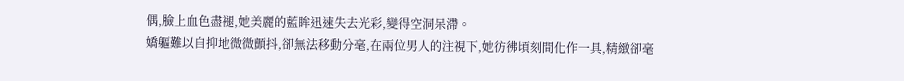偶,臉上血色盡褪,她美麗的藍眸迅速失去光彩,變得空洞呆滯。
嬌軀難以自抑地微微顫抖,卻無法移動分毫,在兩位男人的注視下,她彷彿頃刻間化作一具,精緻卻毫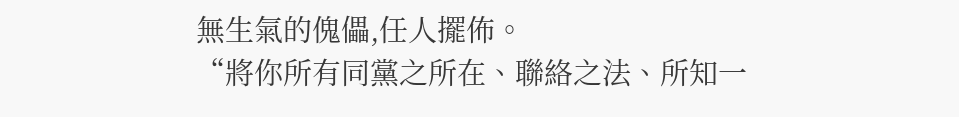無生氣的傀儡,任人擺佈。
“將你所有同黨之所在、聯絡之法、所知一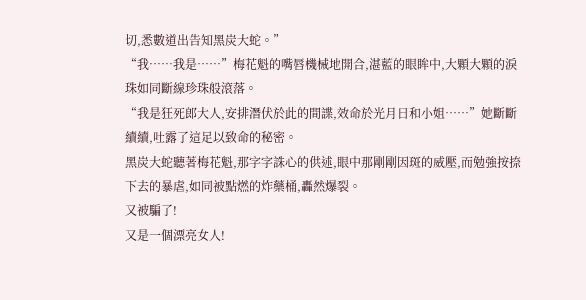切,悉數道出告知黑炭大蛇。”
“我……我是……”梅花魁的嘴唇機械地開合,湛藍的眼眸中,大顆大顆的淚珠如同斷線珍珠般滾落。
“我是狂死郎大人,安排潛伏於此的間諜,效命於光月日和小姐……”她斷斷續續,吐露了這足以致命的秘密。
黑炭大蛇聽著梅花魁,那字字誅心的供述,眼中那剛剛因斑的威壓,而勉強按捺下去的暴虐,如同被點燃的炸藥桶,轟然爆裂。
又被騙了!
又是一個漂亮女人!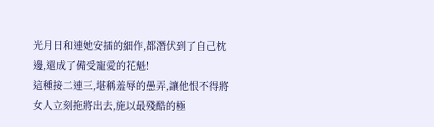光月日和連她安插的細作,都潛伏到了自己枕邊,還成了備受寵愛的花魁!
這種接二連三,堪稱羞辱的愚弄,讓他恨不得將女人立刻拖將出去,施以最殘酷的極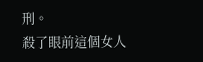刑。
殺了眼前這個女人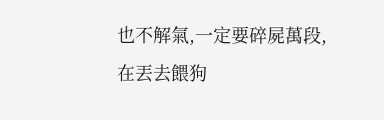也不解氣,一定要碎屍萬段,在丟去餵狗